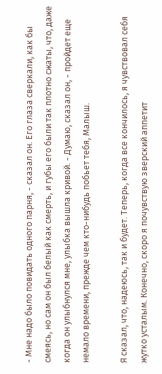- Мне надо было повидать одного парня, - сказал он. Его глаза сверкали, как бы смеясь, но сам он был белый как смерть, и губы его были так плотно сжаты, что, даже когда он улыбнулся мне, улыбка вышла кривой. - Думаю, сказал он, - пройдет еще немало времени, прежде чем кто-нибудь побьет тебя, Малыш.

Я сказал, что, надеюсь, так и будет. Теперь, когда все кончилось, я чувствовал себя жутко усталым. Конечно, скоро я почувствую зверский аппетит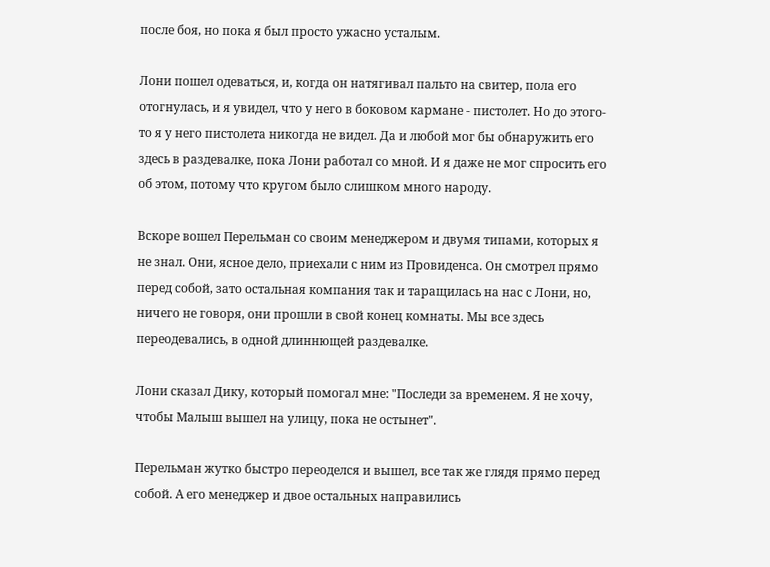после боя, но пока я был просто ужасно усталым.

Лони пошел одеваться, и, когда он натягивал пальто на свитер, пола его отогнулась, и я увидел, что у него в боковом кармане - пистолет. Но до этого-то я у него пистолета никогда не видел. Да и любой мог бы обнаружить его здесь в раздевалке, пока Лони работал со мной. И я даже не мог спросить его об этом, потому что кругом было слишком много народу.

Вскоре вошел Перельман со своим менеджером и двумя типами, которых я не знал. Они, ясное дело, приехали с ним из Провиденса. Он смотрел прямо перед собой, зато остальная компания так и таращилась на нас с Лони, но, ничего не говоря, они прошли в свой конец комнаты. Мы все здесь переодевались, в одной длиннющей раздевалке.

Лони сказал Дику, который помогал мне: "Последи за временем. Я не хочу, чтобы Малыш вышел на улицу, пока не остынет".

Перельман жутко быстро переоделся и вышел, все так же глядя прямо перед собой. А его менеджер и двое остальных направились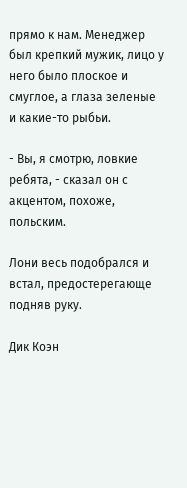прямо к нам. Менеджер был крепкий мужик, лицо у него было плоское и смуглое, а глаза зеленые и какие-то рыбьи.

- Вы, я смотрю, ловкие ребята, - сказал он с акцентом, похоже, польским.

Лони весь подобрался и встал, предостерегающе подняв руку.

Дик Коэн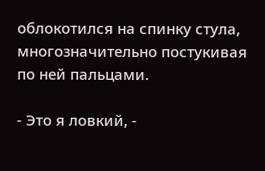облокотился на спинку стула, многозначительно постукивая по ней пальцами.

- Это я ловкий, -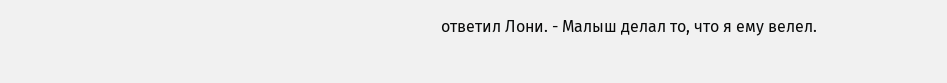ответил Лони. - Малыш делал то, что я ему велел.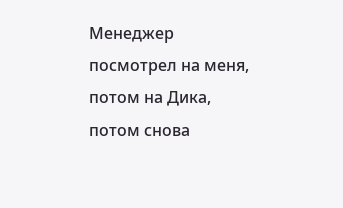Менеджер посмотрел на меня, потом на Дика, потом снова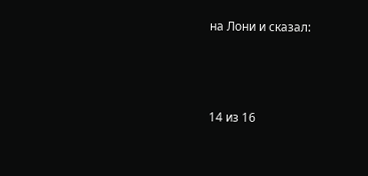на Лони и сказал:



14 из 16